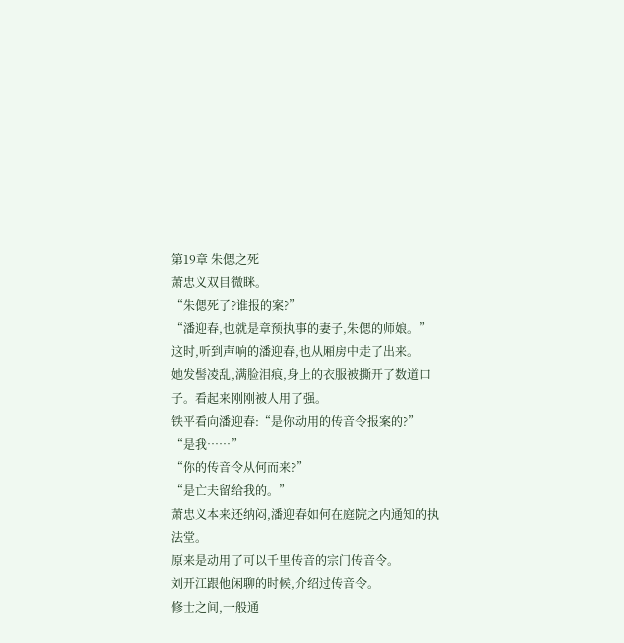第19章 朱偲之死
萧忠义双目微眯。
“朱偲死了?谁报的案?”
“潘迎春,也就是章预执事的妻子,朱偲的师娘。”
这时,听到声响的潘迎春,也从厢房中走了出来。
她发髻凌乱,满脸泪痕,身上的衣服被撕开了数道口子。看起来刚刚被人用了强。
铁平看向潘迎春:“是你动用的传音令报案的?”
“是我……”
“你的传音令从何而来?”
“是亡夫留给我的。”
萧忠义本来还纳闷,潘迎春如何在庭院之内通知的执法堂。
原来是动用了可以千里传音的宗门传音令。
刘开江跟他闲聊的时候,介绍过传音令。
修士之间,一般通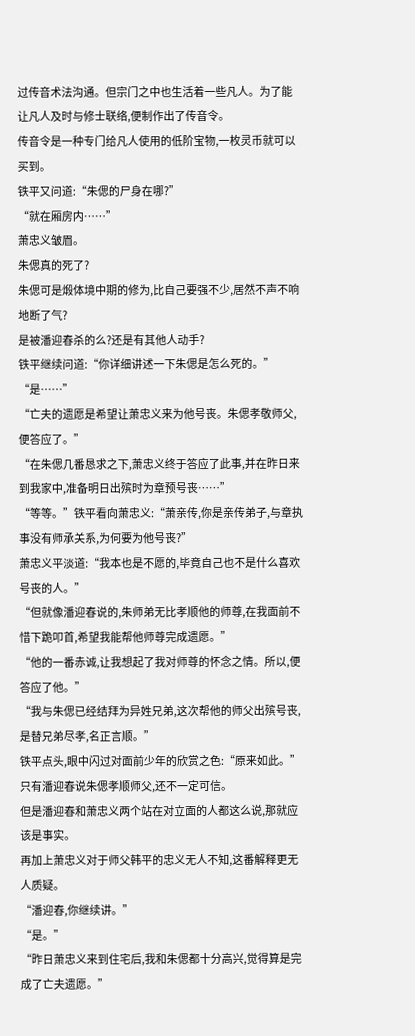过传音术法沟通。但宗门之中也生活着一些凡人。为了能让凡人及时与修士联络,便制作出了传音令。
传音令是一种专门给凡人使用的低阶宝物,一枚灵币就可以买到。
铁平又问道:“朱偲的尸身在哪?”
“就在厢房内……”
萧忠义皱眉。
朱偲真的死了?
朱偲可是煅体境中期的修为,比自己要强不少,居然不声不响地断了气?
是被潘迎春杀的么?还是有其他人动手?
铁平继续问道:“你详细讲述一下朱偲是怎么死的。”
“是……”
“亡夫的遗愿是希望让萧忠义来为他号丧。朱偲孝敬师父,便答应了。”
“在朱偲几番恳求之下,萧忠义终于答应了此事,并在昨日来到我家中,准备明日出殡时为章预号丧……”
“等等。”铁平看向萧忠义:“萧亲传,你是亲传弟子,与章执事没有师承关系,为何要为他号丧?”
萧忠义平淡道:“我本也是不愿的,毕竟自己也不是什么喜欢号丧的人。”
“但就像潘迎春说的,朱师弟无比孝顺他的师尊,在我面前不惜下跪叩首,希望我能帮他师尊完成遗愿。”
“他的一番赤诚,让我想起了我对师尊的怀念之情。所以,便答应了他。”
“我与朱偲已经结拜为异姓兄弟,这次帮他的师父出殡号丧,是替兄弟尽孝,名正言顺。”
铁平点头,眼中闪过对面前少年的欣赏之色:“原来如此。”
只有潘迎春说朱偲孝顺师父,还不一定可信。
但是潘迎春和萧忠义两个站在对立面的人都这么说,那就应该是事实。
再加上萧忠义对于师父韩平的忠义无人不知,这番解释更无人质疑。
“潘迎春,你继续讲。”
“是。”
“昨日萧忠义来到住宅后,我和朱偲都十分高兴,觉得算是完成了亡夫遗愿。”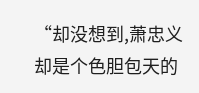“却没想到,萧忠义却是个色胆包天的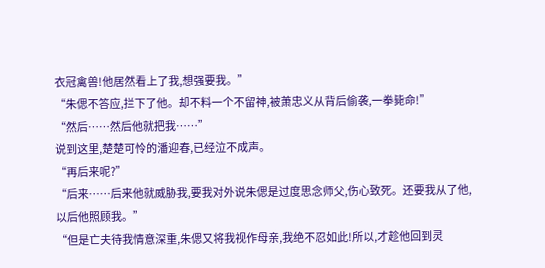衣冠禽兽!他居然看上了我,想强要我。”
“朱偲不答应,拦下了他。却不料一个不留神,被萧忠义从背后偷袭,一拳毙命!”
“然后……然后他就把我……”
说到这里,楚楚可怜的潘迎春,已经泣不成声。
“再后来呢?”
“后来……后来他就威胁我,要我对外说朱偲是过度思念师父,伤心致死。还要我从了他,以后他照顾我。”
“但是亡夫待我情意深重,朱偲又将我视作母亲,我绝不忍如此!所以,才趁他回到灵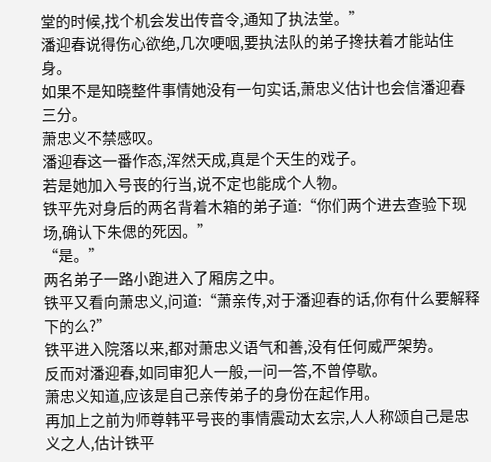堂的时候,找个机会发出传音令,通知了执法堂。”
潘迎春说得伤心欲绝,几次哽咽,要执法队的弟子搀扶着才能站住身。
如果不是知晓整件事情她没有一句实话,萧忠义估计也会信潘迎春三分。
萧忠义不禁感叹。
潘迎春这一番作态,浑然天成,真是个天生的戏子。
若是她加入号丧的行当,说不定也能成个人物。
铁平先对身后的两名背着木箱的弟子道:“你们两个进去查验下现场,确认下朱偲的死因。”
“是。”
两名弟子一路小跑进入了厢房之中。
铁平又看向萧忠义,问道:“萧亲传,对于潘迎春的话,你有什么要解释下的么?”
铁平进入院落以来,都对萧忠义语气和善,没有任何威严架势。
反而对潘迎春,如同审犯人一般,一问一答,不曾停歇。
萧忠义知道,应该是自己亲传弟子的身份在起作用。
再加上之前为师尊韩平号丧的事情震动太玄宗,人人称颂自己是忠义之人,估计铁平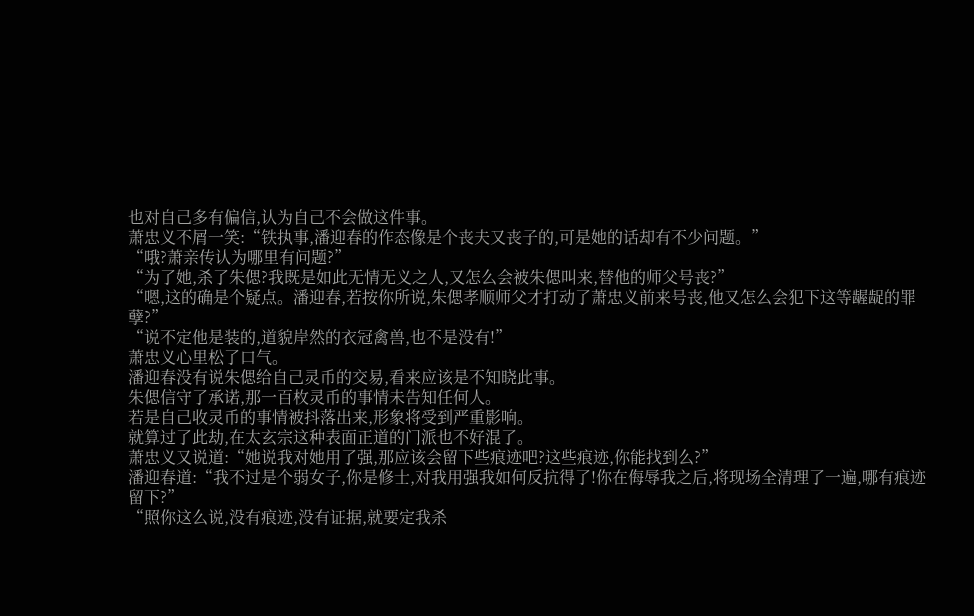也对自己多有偏信,认为自己不会做这件事。
萧忠义不屑一笑:“铁执事,潘迎春的作态像是个丧夫又丧子的,可是她的话却有不少问题。”
“哦?萧亲传认为哪里有问题?”
“为了她,杀了朱偲?我既是如此无情无义之人,又怎么会被朱偲叫来,替他的师父号丧?”
“嗯,这的确是个疑点。潘迎春,若按你所说,朱偲孝顺师父才打动了萧忠义前来号丧,他又怎么会犯下这等龌龊的罪孽?”
“说不定他是装的,道貌岸然的衣冠禽兽,也不是没有!”
萧忠义心里松了口气。
潘迎春没有说朱偲给自己灵币的交易,看来应该是不知晓此事。
朱偲信守了承诺,那一百枚灵币的事情未告知任何人。
若是自己收灵币的事情被抖落出来,形象将受到严重影响。
就算过了此劫,在太玄宗这种表面正道的门派也不好混了。
萧忠义又说道:“她说我对她用了强,那应该会留下些痕迹吧?这些痕迹,你能找到么?”
潘迎春道:“我不过是个弱女子,你是修士,对我用强我如何反抗得了!你在侮辱我之后,将现场全清理了一遍,哪有痕迹留下?”
“照你这么说,没有痕迹,没有证据,就要定我杀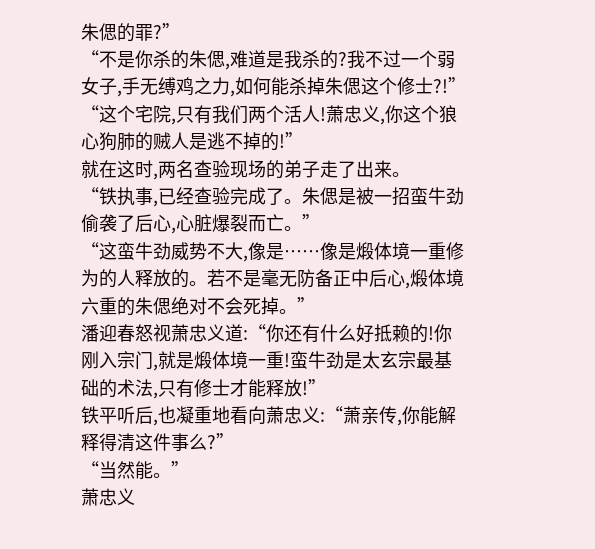朱偲的罪?”
“不是你杀的朱偲,难道是我杀的?我不过一个弱女子,手无缚鸡之力,如何能杀掉朱偲这个修士?!”
“这个宅院,只有我们两个活人!萧忠义,你这个狼心狗肺的贼人是逃不掉的!”
就在这时,两名查验现场的弟子走了出来。
“铁执事,已经查验完成了。朱偲是被一招蛮牛劲偷袭了后心,心脏爆裂而亡。”
“这蛮牛劲威势不大,像是……像是煅体境一重修为的人释放的。若不是毫无防备正中后心,煅体境六重的朱偲绝对不会死掉。”
潘迎春怒视萧忠义道:“你还有什么好抵赖的!你刚入宗门,就是煅体境一重!蛮牛劲是太玄宗最基础的术法,只有修士才能释放!”
铁平听后,也凝重地看向萧忠义:“萧亲传,你能解释得清这件事么?”
“当然能。”
萧忠义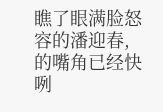瞧了眼满脸怒容的潘迎春,的嘴角已经快咧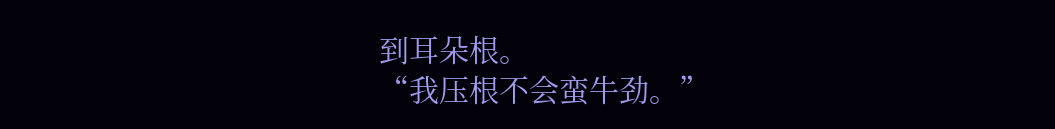到耳朵根。
“我压根不会蛮牛劲。”